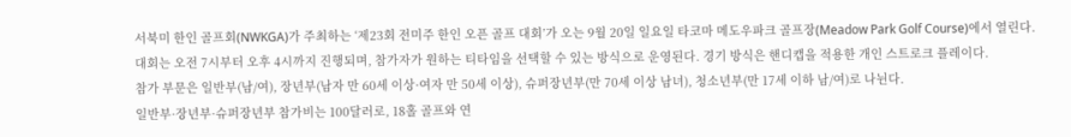서북미 한인 골프회(NWKGA)가 주최하는 ‘제23회 전미주 한인 오픈 골프 대회’가 오는 9월 20일 일요일 타코마 메도우파크 골프장(Meadow Park Golf Course)에서 열린다.
대회는 오전 7시부터 오후 4시까지 진행되며, 참가자가 원하는 티타임을 선택할 수 있는 방식으로 운영된다. 경기 방식은 핸디캡을 적용한 개인 스트로크 플레이다.
참가 부문은 일반부(남/여), 장년부(남자 만 60세 이상·여자 만 50세 이상), 슈퍼장년부(만 70세 이상 남녀), 청소년부(만 17세 이하 남/여)로 나뉜다.
일반부·장년부·슈퍼장년부 참가비는 100달러로, 18홀 골프와 연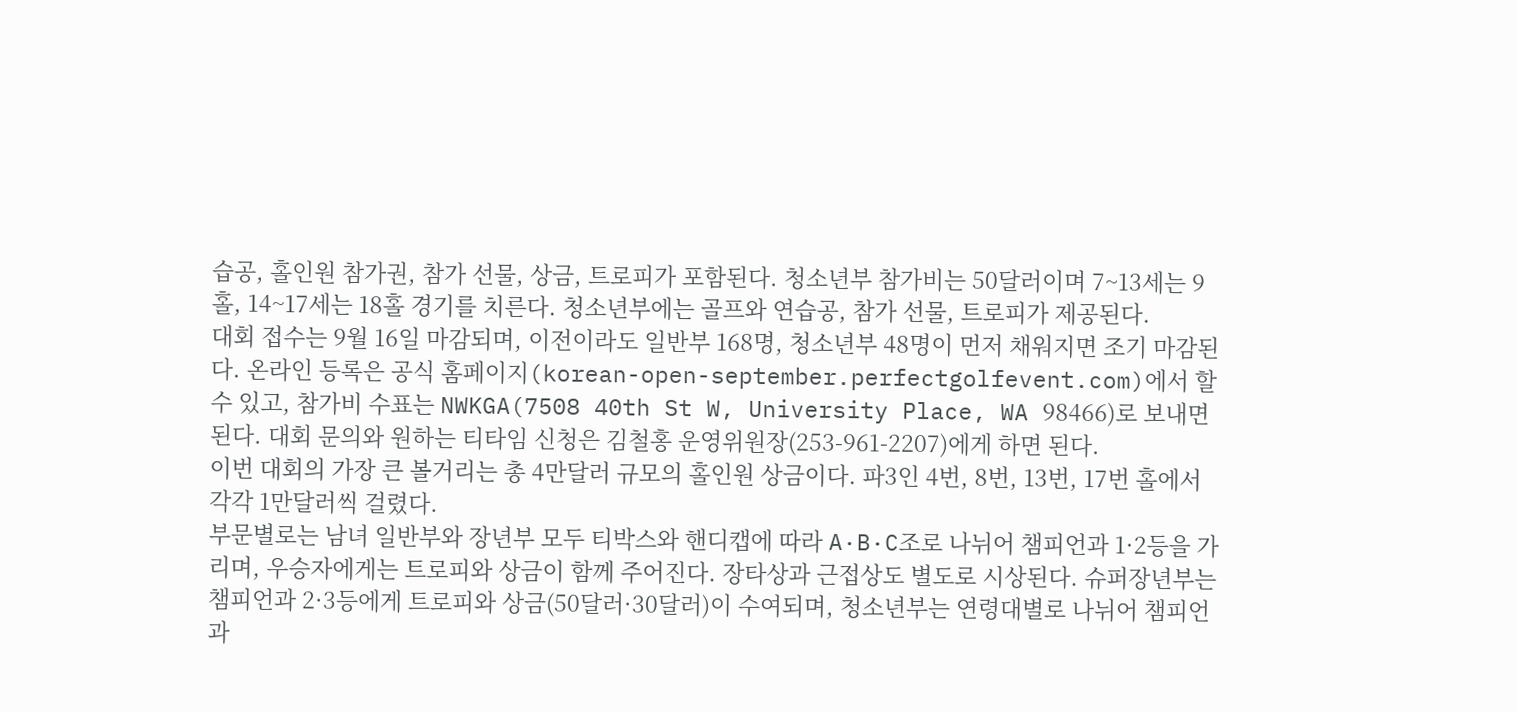습공, 홀인원 참가권, 참가 선물, 상금, 트로피가 포함된다. 청소년부 참가비는 50달러이며 7~13세는 9홀, 14~17세는 18홀 경기를 치른다. 청소년부에는 골프와 연습공, 참가 선물, 트로피가 제공된다.
대회 접수는 9월 16일 마감되며, 이전이라도 일반부 168명, 청소년부 48명이 먼저 채워지면 조기 마감된다. 온라인 등록은 공식 홈페이지(korean-open-september.perfectgolfevent.com)에서 할 수 있고, 참가비 수표는 NWKGA(7508 40th St W, University Place, WA 98466)로 보내면 된다. 대회 문의와 원하는 티타임 신청은 김철홍 운영위원장(253-961-2207)에게 하면 된다.
이번 대회의 가장 큰 볼거리는 총 4만달러 규모의 홀인원 상금이다. 파3인 4번, 8번, 13번, 17번 홀에서 각각 1만달러씩 걸렸다.
부문별로는 남녀 일반부와 장년부 모두 티박스와 핸디캡에 따라 A·B·C조로 나뉘어 챔피언과 1·2등을 가리며, 우승자에게는 트로피와 상금이 함께 주어진다. 장타상과 근접상도 별도로 시상된다. 슈퍼장년부는 챔피언과 2·3등에게 트로피와 상금(50달러·30달러)이 수여되며, 청소년부는 연령대별로 나뉘어 챔피언과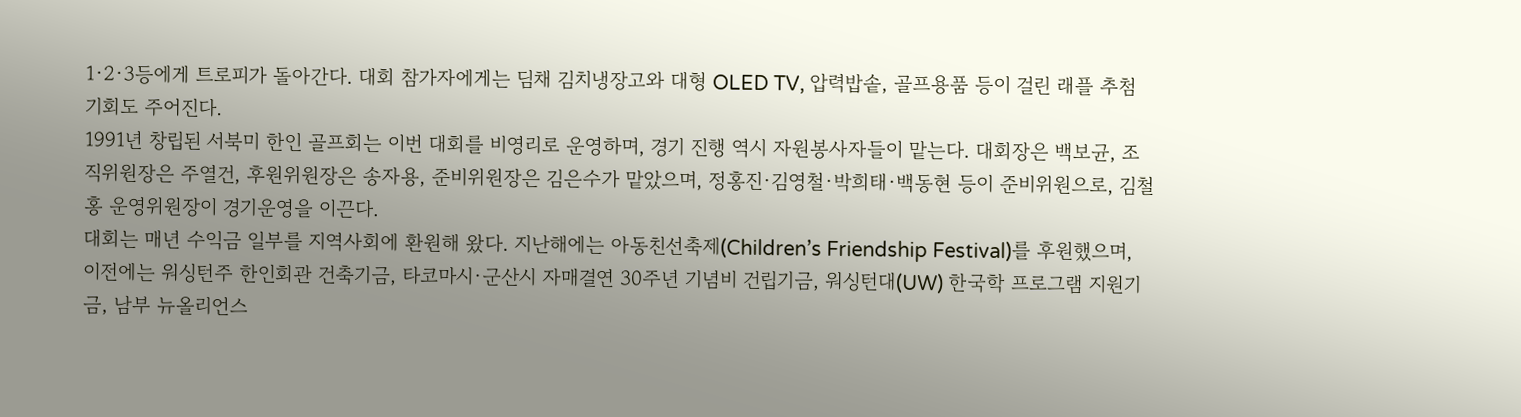1·2·3등에게 트로피가 돌아간다. 대회 참가자에게는 딤채 김치냉장고와 대형 OLED TV, 압력밥솥, 골프용품 등이 걸린 래플 추첨 기회도 주어진다.
1991년 창립된 서북미 한인 골프회는 이번 대회를 비영리로 운영하며, 경기 진행 역시 자원봉사자들이 맡는다. 대회장은 백보균, 조직위원장은 주열건, 후원위원장은 송자용, 준비위원장은 김은수가 맡았으며, 정홍진·김영철·박희태·백동현 등이 준비위원으로, 김철홍 운영위원장이 경기운영을 이끈다.
대회는 매년 수익금 일부를 지역사회에 환원해 왔다. 지난해에는 아동친선축제(Children’s Friendship Festival)를 후원했으며, 이전에는 워싱턴주 한인회관 건축기금, 타코마시·군산시 자매결연 30주년 기념비 건립기금, 워싱턴대(UW) 한국학 프로그램 지원기금, 남부 뉴올리언스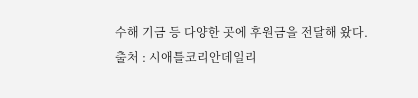수해 기금 등 다양한 곳에 후원금을 전달해 왔다.
출처 : 시애틀코리안데일리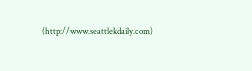(http://www.seattlekdaily.com)